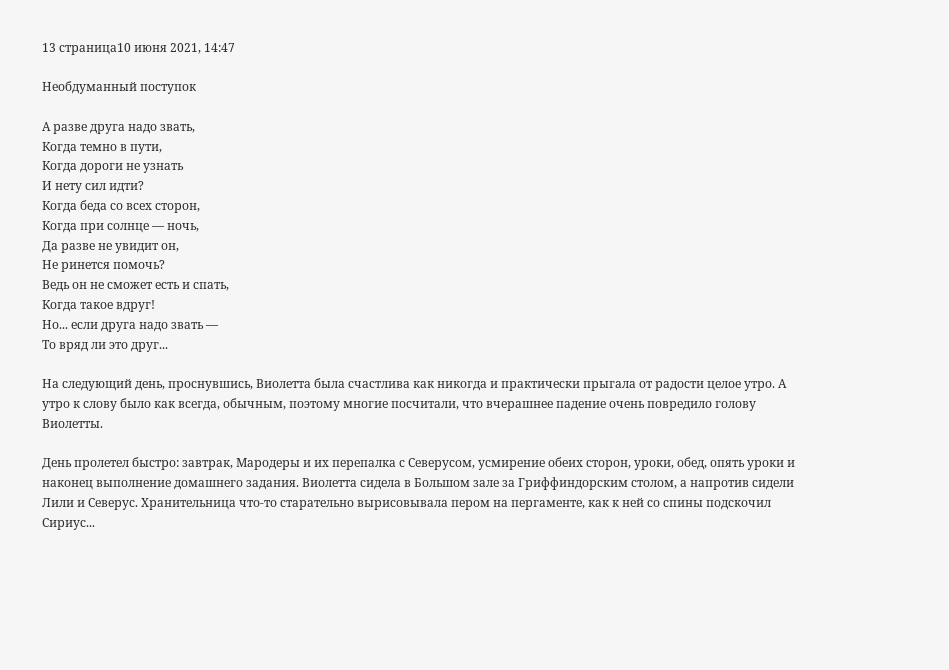13 страница10 июня 2021, 14:47

Необдуманный поступок

А разве друга надо звать,
Когда темно в пути,
Когда дороги не узнать
И нету сил идти?
Когда беда со всех сторон,
Когда при солнце — ночь,
Да разве не увидит он,
Не ринется помочь?
Ведь он не сможет есть и спать,
Когда такое вдруг!
Но... если друга надо звать —
То вряд ли это друг...

На следующий день, проснувшись, Виолетта была счастлива как никогда и практически прыгала от радости целое утро. А утро к слову было как всегда, обычным, поэтому многие посчитали, что вчерашнее падение очень повредило голову Виолетты.

День пролетел быстро: завтрак, Мародеры и их перепалка с Северусом, усмирение обеих сторон, уроки, обед, опять уроки и наконец выполнение домашнего задания. Виолетта сидела в Большом зале за Гриффиндорским столом, а напротив сидели Лили и Северус. Хранительница что-то старательно вырисовывала пером на пергаменте, как к ней со спины подскочил Сириус...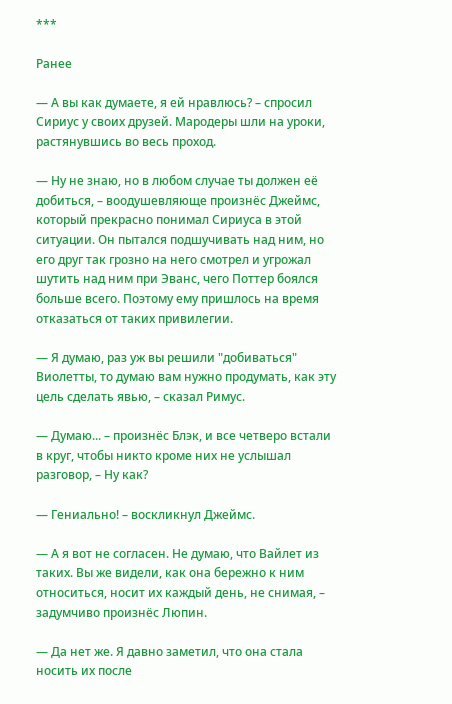***

Ранее

— А вы как думаете, я ей нравлюсь? – спросил Сириус у своих друзей. Мародеры шли на уроки, растянувшись во весь проход.

— Ну не знаю, но в любом случае ты должен её добиться, – воодушевляюще произнёс Джеймс, который прекрасно понимал Сириуса в этой ситуации. Он пытался подшучивать над ним, но его друг так грозно на него смотрел и угрожал шутить над ним при Эванс, чего Поттер боялся больше всего. Поэтому ему пришлось на время отказаться от таких привилегии.

— Я думаю, раз уж вы решили "добиваться" Виолетты, то думаю вам нужно продумать, как эту цель сделать явью, – сказал Римус.

— Думаю... – произнёс Блэк, и все четверо встали в круг, чтобы никто кроме них не услышал разговор, – Ну как?

— Гениально! – воскликнул Джеймс.

— А я вот не согласен. Не думаю, что Вайлет из таких. Вы же видели, как она бережно к ним относиться, носит их каждый день, не снимая, – задумчиво произнёс Люпин.

— Да нет же. Я давно заметил, что она стала носить их после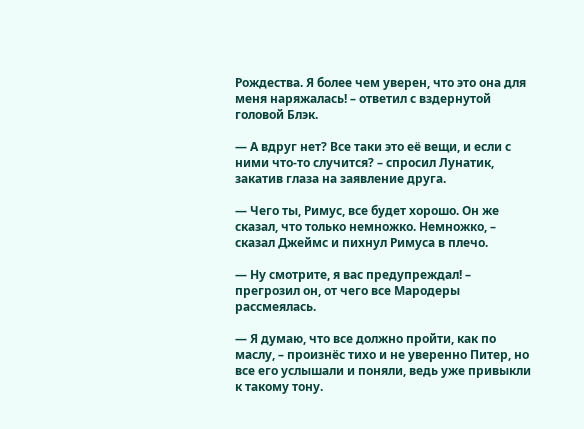Рождества. Я более чем уверен, что это она для меня наряжалась! – ответил с вздернутой головой Блэк.

— А вдруг нет? Все таки это её вещи, и если с ними что-то случится? – спросил Лунатик, закатив глаза на заявление друга.

— Чего ты, Римус, все будет хорошо. Он же сказал, что только немножко. Немножко, – сказал Джеймс и пихнул Римуса в плечо.

— Ну смотрите, я вас предупреждал! – прегрозил он, от чего все Мародеры рассмеялась.

— Я думаю, что все должно пройти, как по маслу, – произнёс тихо и не уверенно Питер, но все его услышали и поняли, ведь уже привыкли к такому тону.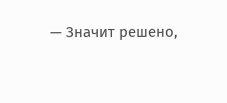— Значит решено,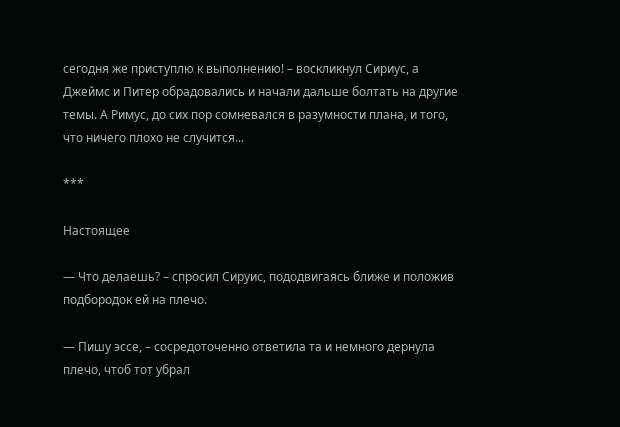сегодня же приступлю к выполнению! – воскликнул Сириус, а Джеймс и Питер обрадовались и начали дальше болтать на другие темы. А Римус, до сих пор сомневался в разумности плана, и того, что ничего плохо не случится...

***

Настоящее

— Что делаешь? – спросил Сируис, пододвигаясь ближе и положив подбородок ей на плечо.

— Пишу эссе, – сосредоточенно ответила та и немного дернула плечо, чтоб тот убрал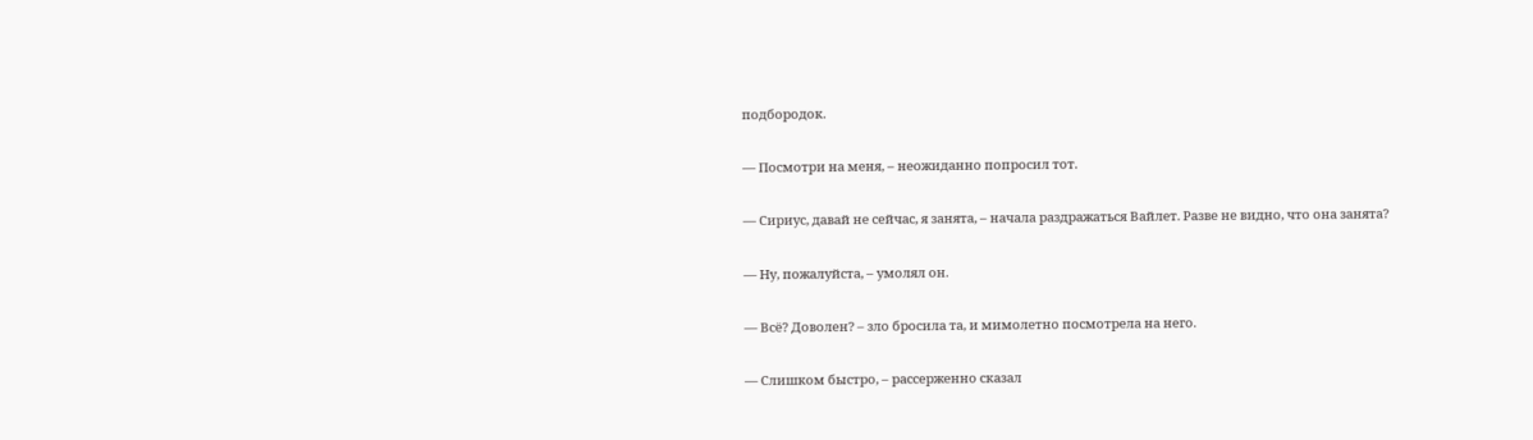подбородок.

— Посмотри на меня, – неожиданно попросил тот.

— Сириус, давай не сейчас, я занята, – начала раздражаться Вайлет. Разве не видно, что она занята?

— Ну, пожалуйста, – умолял он.

— Всё? Доволен? – зло бросила та, и мимолетно посмотрела на него.

— Слишком быстро, – рассерженно сказал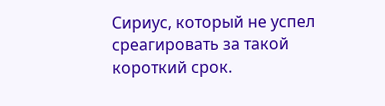Сириус, который не успел среагировать за такой короткий срок.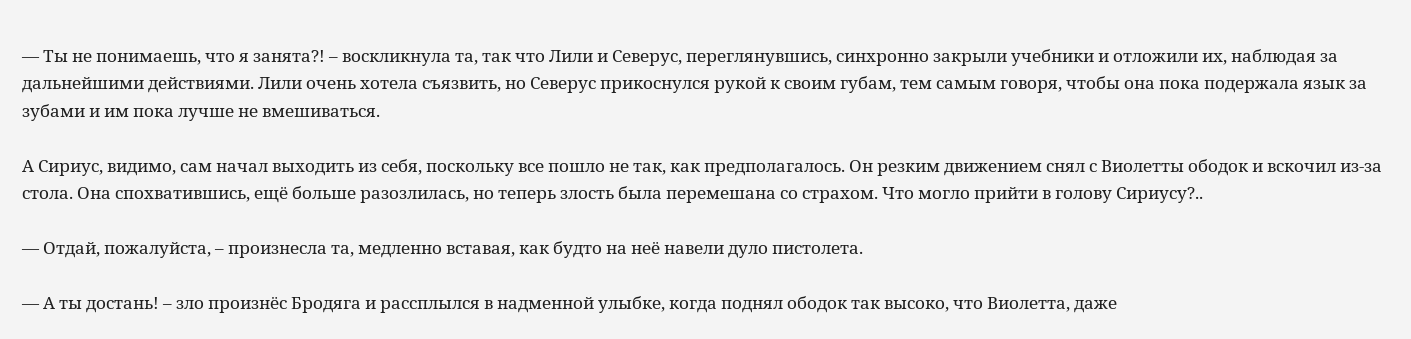— Ты не понимаешь, что я занята?! – воскликнула та, так что Лили и Северус, переглянувшись, синхронно закрыли учебники и отложили их, наблюдая за дальнейшими действиями. Лили очень хотела съязвить, но Северус прикоснулся рукой к своим губам, тем самым говоря, чтобы она пока подержала язык за зубами и им пока лучше не вмешиваться.

А Сириус, видимо, сам начал выходить из себя, поскольку все пошло не так, как предполагалось. Он резким движением снял с Виолетты ободок и вскочил из-за стола. Она спохватившись, ещё больше разозлилась, но теперь злость была перемешана со страхом. Что могло прийти в голову Сириусу?..

— Отдай, пожалуйста, – произнесла та, медленно вставая, как будто на неё навели дуло пистолета.

— А ты достань! – зло произнёс Бродяга и рассплылся в надменной улыбке, когда поднял ободок так высоко, что Виолетта, даже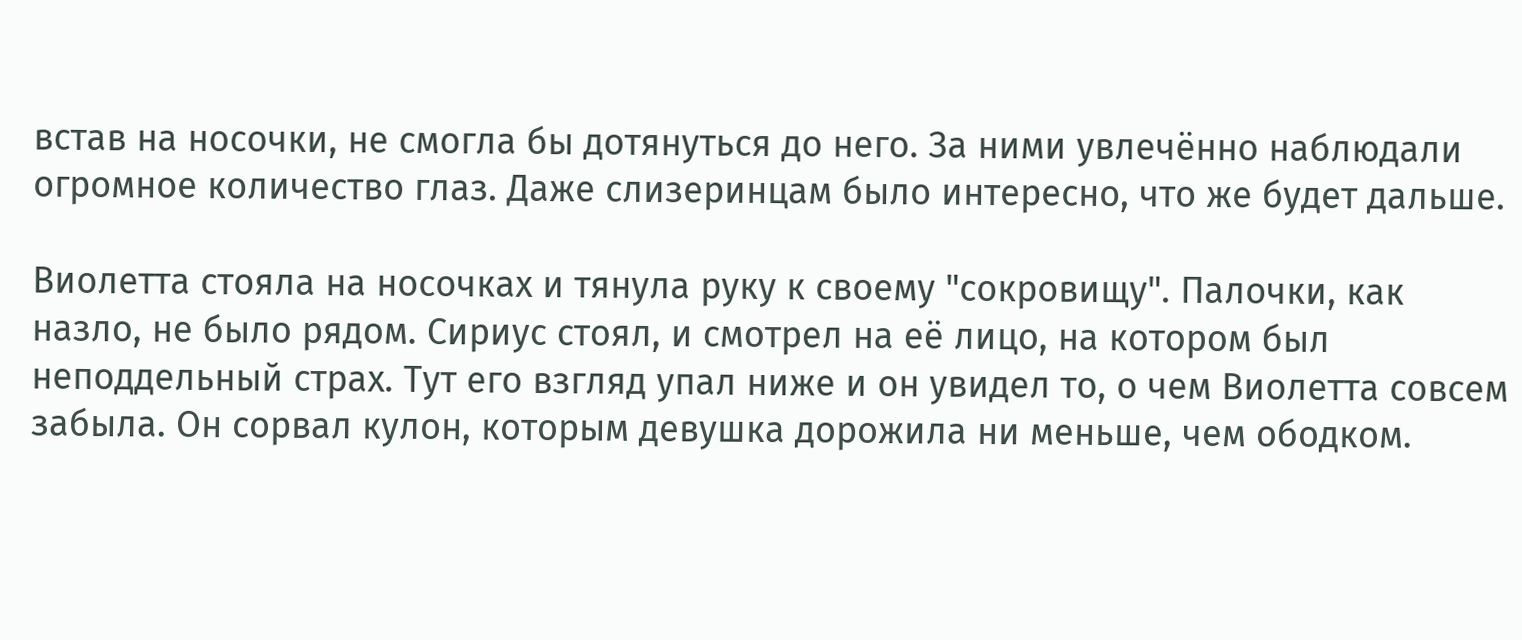встав на носочки, не смогла бы дотянуться до него. За ними увлечённо наблюдали огромное количество глаз. Даже слизеринцам было интересно, что же будет дальше.

Виолетта стояла на носочках и тянула руку к своему "сокровищу". Палочки, как назло, не было рядом. Сириус стоял, и смотрел на её лицо, на котором был неподдельный страх. Тут его взгляд упал ниже и он увидел то, о чем Виолетта совсем забыла. Он сорвал кулон, которым девушка дорожила ни меньше, чем ободком.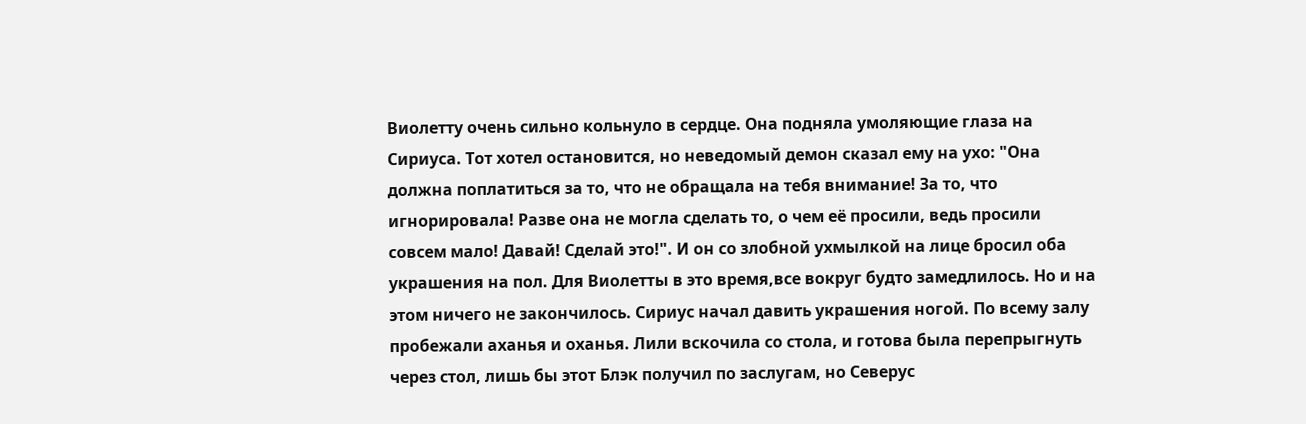Виолетту очень сильно кольнуло в сердце. Она подняла умоляющие глаза на Сириуса. Тот хотел остановится, но неведомый демон сказал ему на ухо: "Она должна поплатиться за то, что не обращала на тебя внимание! За то, что игнорировала! Разве она не могла сделать то, о чем её просили, ведь просили совсем мало! Давай! Сделай это!". И он со злобной ухмылкой на лице бросил оба украшения на пол. Для Виолетты в это время,все вокруг будто замедлилось. Но и на этом ничего не закончилось. Сириус начал давить украшения ногой. По всему залу пробежали аханья и оханья. Лили вскочила со стола, и готова была перепрыгнуть через стол, лишь бы этот Блэк получил по заслугам, но Северус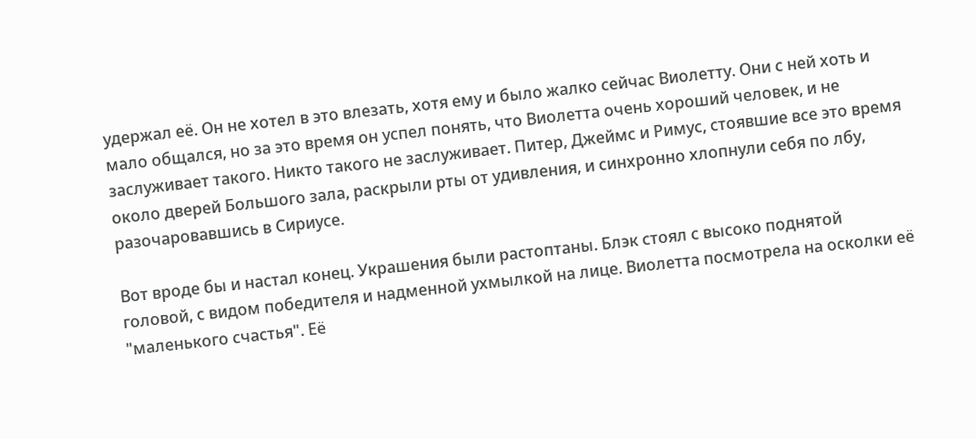удержал её. Он не хотел в это влезать, хотя ему и было жалко сейчас Виолетту. Они с ней хоть и мало общался, но за это время он успел понять, что Виолетта очень хороший человек, и не заслуживает такого. Никто такого не заслуживает. Питер, Джеймс и Римус, стоявшие все это время около дверей Большого зала, раскрыли рты от удивления, и синхронно хлопнули себя по лбу, разочаровавшись в Сириусе.

Вот вроде бы и настал конец. Украшения были растоптаны. Блэк стоял с высоко поднятой головой, с видом победителя и надменной ухмылкой на лице. Виолетта посмотрела на осколки её "маленького счастья". Её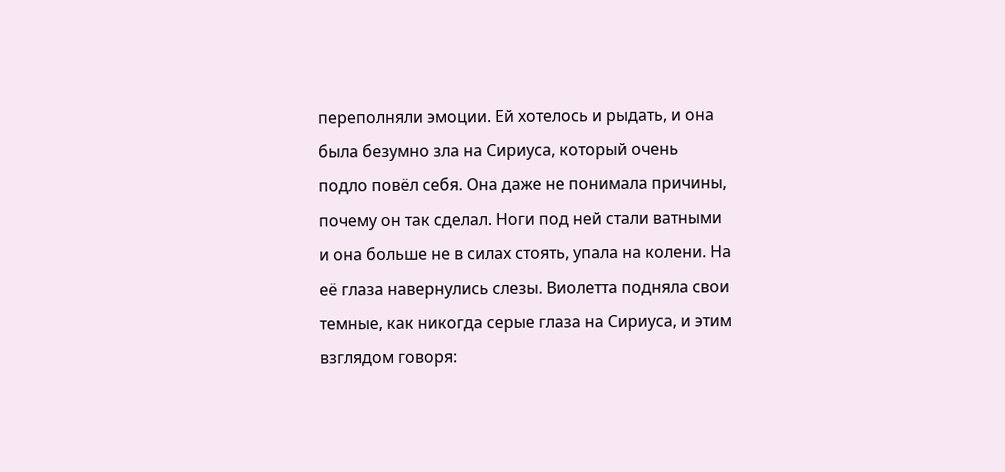переполняли эмоции. Ей хотелось и рыдать, и она была безумно зла на Сириуса, который очень подло повёл себя. Она даже не понимала причины, почему он так сделал. Ноги под ней стали ватными и она больше не в силах стоять, упала на колени. На её глаза навернулись слезы. Виолетта подняла свои темные, как никогда серые глаза на Сириуса, и этим взглядом говоря: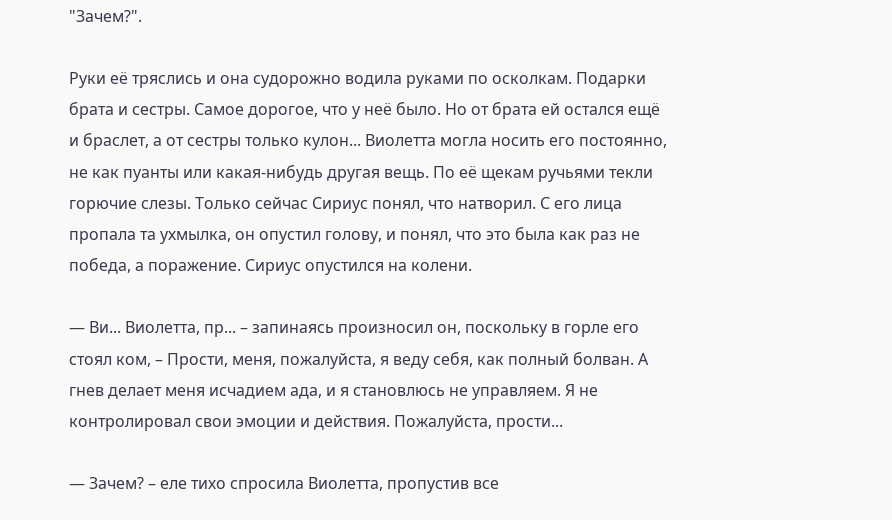"Зачем?".

Руки её тряслись и она судорожно водила руками по осколкам. Подарки брата и сестры. Самое дорогое, что у неё было. Но от брата ей остался ещё и браслет, а от сестры только кулон... Виолетта могла носить его постоянно, не как пуанты или какая-нибудь другая вещь. По её щекам ручьями текли горючие слезы. Только сейчас Сириус понял, что натворил. С его лица пропала та ухмылка, он опустил голову, и понял, что это была как раз не победа, а поражение. Сириус опустился на колени.

— Ви... Виолетта, пр... – запинаясь произносил он, поскольку в горле его стоял ком, – Прости, меня, пожалуйста, я веду себя, как полный болван. А гнев делает меня исчадием ада, и я становлюсь не управляем. Я не контролировал свои эмоции и действия. Пожалуйста, прости...

— Зачем? – еле тихо спросила Виолетта, пропустив все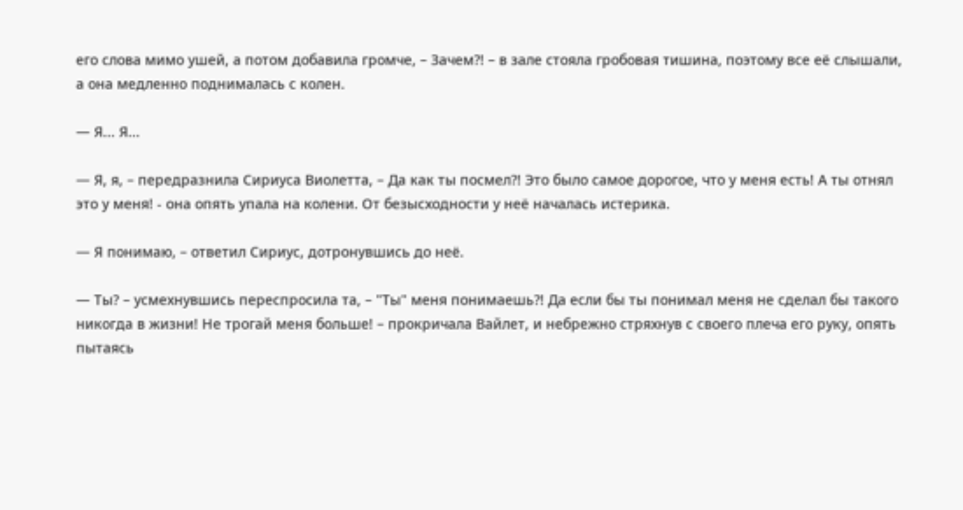его слова мимо ушей, а потом добавила громче, – Зачем?! – в зале стояла гробовая тишина, поэтому все её слышали, а она медленно поднималась с колен.

— Я... Я...

— Я, я, – передразнила Сириуса Виолетта, – Да как ты посмел?! Это было самое дорогое, что у меня есть! А ты отнял это у меня! - она опять упала на колени. От безысходности у неё началась истерика.

— Я понимаю, – ответил Сириус, дотронувшись до неё.

— Ты? – усмехнувшись переспросила та, – "Ты" меня понимаешь?! Да если бы ты понимал меня не сделал бы такого никогда в жизни! Не трогай меня больше! – прокричала Вайлет, и небрежно стряхнув с своего плеча его руку, опять пытаясь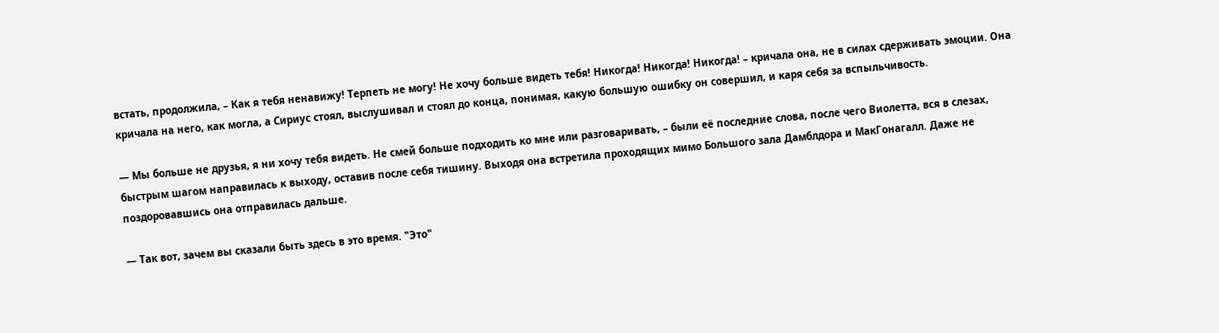встать, продолжила, – Как я тебя ненавижу! Терпеть не могу! Не хочу больше видеть тебя! Никогда! Никогда! Никогда! – кричала она, не в силах сдерживать эмоции. Она кричала на него, как могла, а Сириус стоял, выслушивал и стоял до конца, понимая, какую большую ошибку он совершил, и каря себя за вспыльчивость.

— Мы больше не друзья, я ни хочу тебя видеть. Не смей больше подходить ко мне или разговаривать, – были её последние слова, после чего Виолетта, вся в слезах, быстрым шагом направилась к выходу, оставив после себя тишину. Выходя она встретила проходящих мимо Большого зала Дамблдора и МакГонагалл. Даже не поздоровавшись она отправилась дальше.

— Так вот, зачем вы сказали быть здесь в это время. "Это"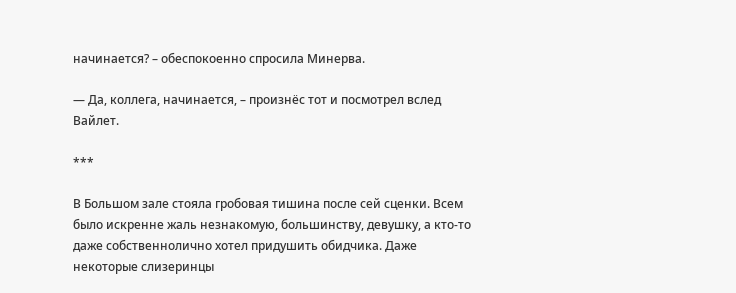начинается? – обеспокоенно спросила Минерва.

— Да, коллега, начинается, – произнёс тот и посмотрел вслед Вайлет.

***

В Большом зале стояла гробовая тишина после сей сценки. Всем было искренне жаль незнакомую, большинству, девушку, а кто-то даже собственнолично хотел придушить обидчика. Даже некоторые слизеринцы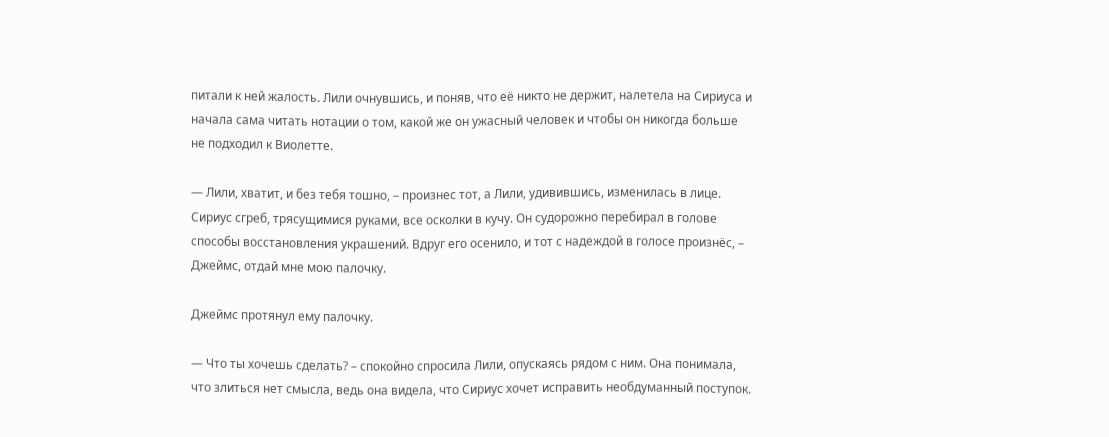питали к ней жалость. Лили очнувшись, и поняв, что её никто не держит, налетела на Сириуса и начала сама читать нотации о том, какой же он ужасный человек и чтобы он никогда больше не подходил к Виолетте.

— Лили, хватит, и без тебя тошно, – произнес тот, а Лили, удивившись, изменилась в лице. Сириус сгреб, трясущимися руками, все осколки в кучу. Он судорожно перебирал в голове способы восстановления украшений. Вдруг его осенило, и тот с надеждой в голосе произнёс, – Джеймс, отдай мне мою палочку.

Джеймс протянул ему палочку.

— Что ты хочешь сделать? – спокойно спросила Лили, опускаясь рядом с ним. Она понимала, что злиться нет смысла, ведь она видела, что Сириус хочет исправить необдуманный поступок.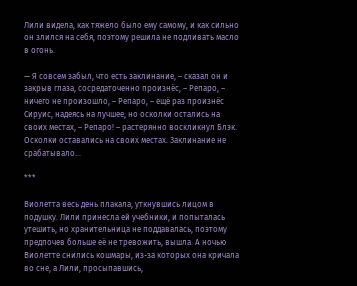Лили видела, как тяжело было ему самому, и как сильно он злился на себя, поэтому решила не подливать масло в огонь.

— Я совсем забыл, что есть заклинание, – сказал он и закрыв глаза, сосредаточенно произнёс, – Репаро, – ничего не произошло, – Репаро, – ещё раз произнёс Сируис, надеясь на лучшее, но осколки остались на своих местах, – Репаро! – растерянно воскликнул Блэк. Осколки оставались на своих местах. Заклинание не срабатывало...

***

Виолетта весь день плакала, уткнувшись лицом в подушку. Лили принесла ей учебники, и попыталась утешить, но хранительница не поддавалась, поэтому предпочев больше её не тревожить, вышла. А ночью Виолетте снились кошмары, из-за которых она кричала во сне, а Лили, просыпавшись,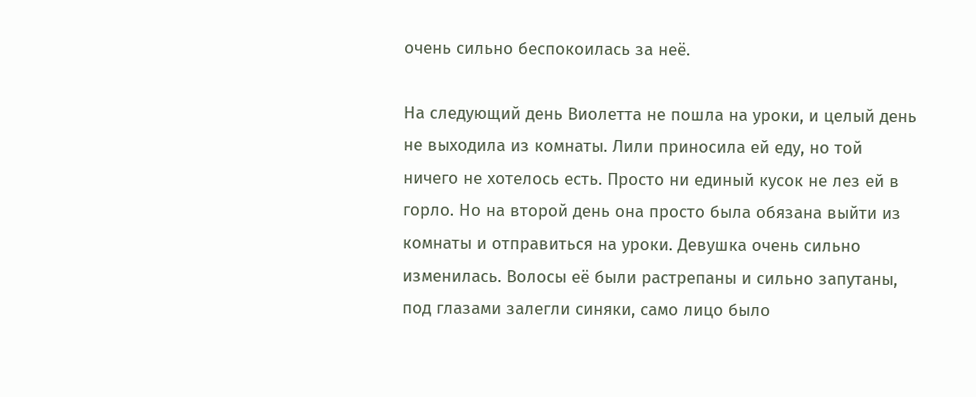очень сильно беспокоилась за неё.

На следующий день Виолетта не пошла на уроки, и целый день не выходила из комнаты. Лили приносила ей еду, но той ничего не хотелось есть. Просто ни единый кусок не лез ей в горло. Но на второй день она просто была обязана выйти из комнаты и отправиться на уроки. Девушка очень сильно изменилась. Волосы её были растрепаны и сильно запутаны, под глазами залегли синяки, само лицо было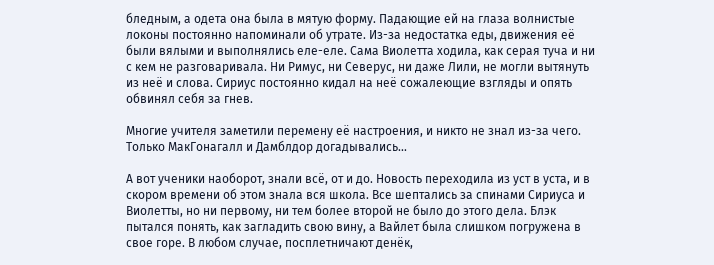бледным, а одета она была в мятую форму. Падающие ей на глаза волнистые локоны постоянно напоминали об утрате. Из-за недостатка еды, движения её были вялыми и выполнялись еле-еле. Сама Виолетта ходила, как серая туча и ни с кем не разговаривала. Ни Римус, ни Северус, ни даже Лили, не могли вытянуть из неё и слова. Сириус постоянно кидал на неё сожалеющие взгляды и опять обвинял себя за гнев.

Многие учителя заметили перемену её настроения, и никто не знал из-за чего. Только МакГонагалл и Дамблдор догадывались...

А вот ученики наоборот, знали всё, от и до. Новость переходила из уст в уста, и в скором времени об этом знала вся школа. Все шептались за спинами Сириуса и Виолетты, но ни первому, ни тем более второй не было до этого дела. Блэк пытался понять, как загладить свою вину, а Вайлет была слишком погружена в свое горе. В любом случае, посплетничают денёк,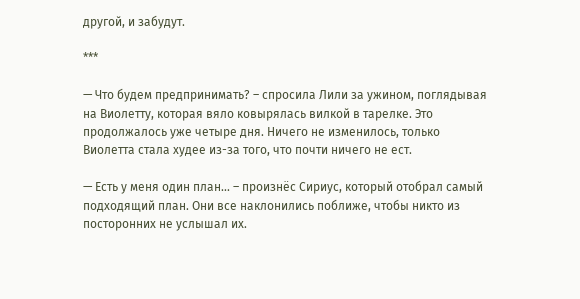другой, и забудут.

***

— Что будем предпринимать? – спросила Лили за ужином, поглядывая на Виолетту, которая вяло ковырялась вилкой в тарелке. Это продолжалось уже четыре дня. Ничего не изменилось, только Виолетта стала худее из-за того, что почти ничего не ест.

— Есть у меня один план... – произнёс Сириус, который отобрал самый подходящий план. Они все наклонились поближе, чтобы никто из посторонних не услышал их.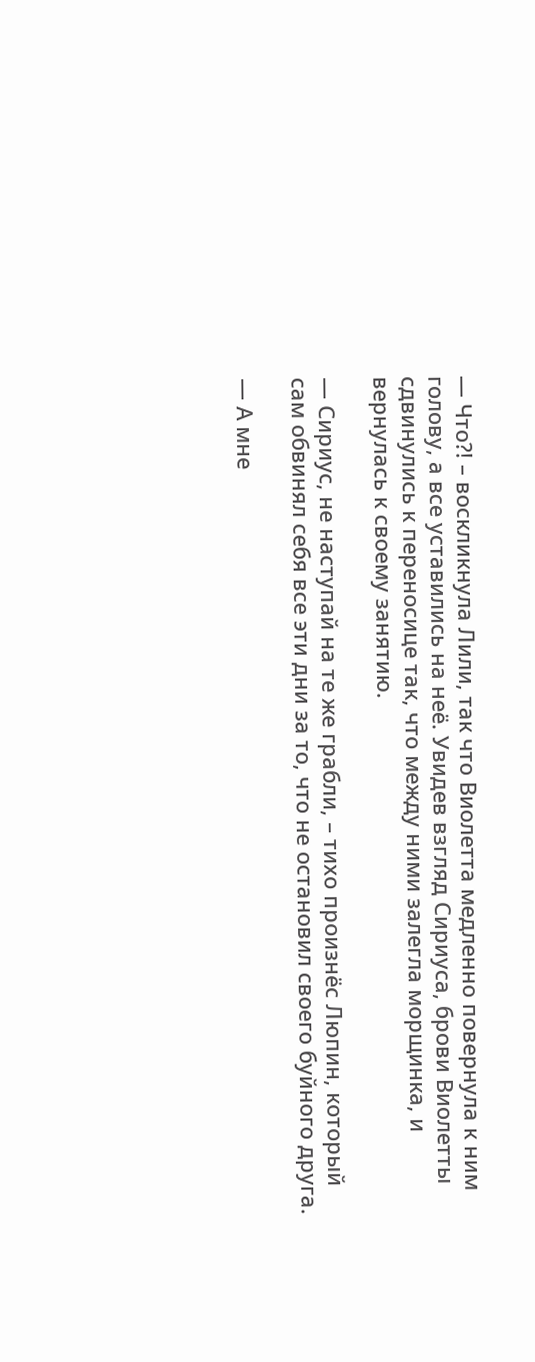— Что?! – воскликнула Лили, так что Виолетта медленно повернула к ним голову, а все уставились на неё. Увидев взгляд Сириуса, брови Виолетты сдвинулись к переносице так, что между ними залегла морщинка, и вернулась к своему занятию.

— Сириус, не наступай на те же грабли, – тихо произнёс Люпин, который сам обвинял себя все эти дни за то, что не остановил своего буйного друга.

— А мне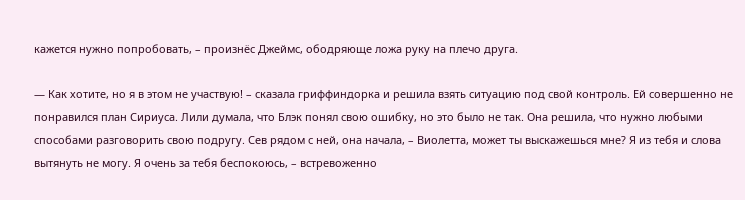кажется нужно попробовать, – произнёс Джеймс, ободряюще ложа руку на плечо друга.

— Как хотите, но я в этом не участвую! – сказала гриффиндорка и решила взять ситуацию под свой контроль. Ей совершенно не понравился план Сириуса. Лили думала, что Блэк понял свою ошибку, но это было не так. Она решила, что нужно любыми способами разговорить свою подругу. Сев рядом с ней, она начала, – Виолетта, может ты выскажешься мне? Я из тебя и слова вытянуть не могу. Я очень за тебя беспокоюсь, – встревоженно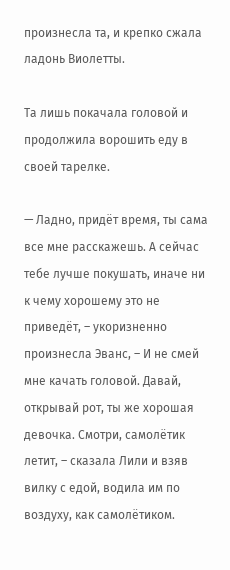произнесла та, и крепко сжала ладонь Виолетты.

Та лишь покачала головой и продолжила ворошить еду в своей тарелке.

— Ладно, придёт время, ты сама все мне расскажешь. А сейчас тебе лучше покушать, иначе ни к чему хорошему это не приведёт, – укоризненно произнесла Эванс, – И не смей мне качать головой. Давай, открывай рот, ты же хорошая девочка. Смотри, самолётик летит, – сказала Лили и взяв вилку с едой, водила им по воздуху, как самолётиком.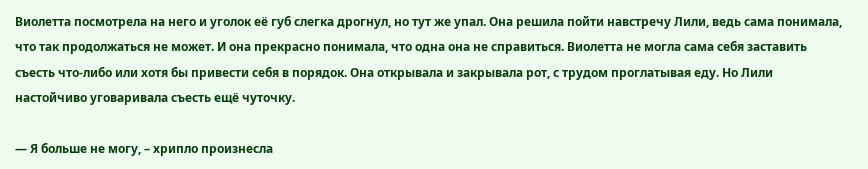Виолетта посмотрела на него и уголок её губ слегка дрогнул, но тут же упал. Она решила пойти навстречу Лили, ведь сама понимала, что так продолжаться не может. И она прекрасно понимала, что одна она не справиться. Виолетта не могла сама себя заставить съесть что-либо или хотя бы привести себя в порядок. Она открывала и закрывала рот, с трудом проглатывая еду. Но Лили настойчиво уговаривала съесть ещё чуточку.

— Я больше не могу, – хрипло произнесла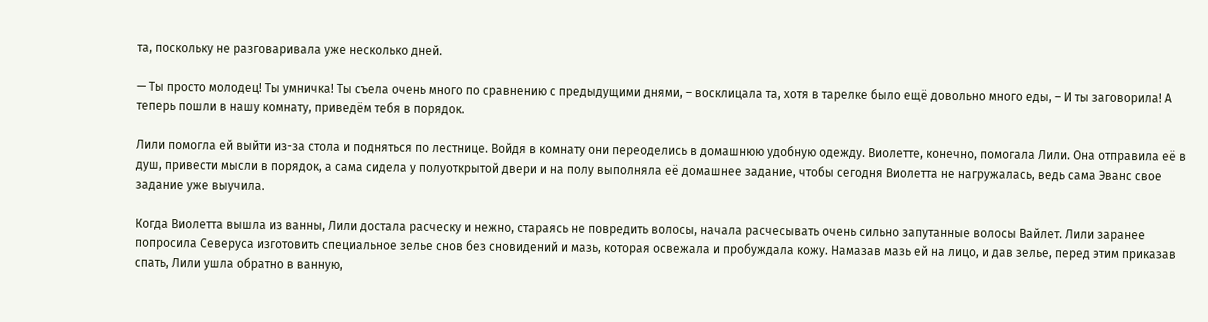та, поскольку не разговаривала уже несколько дней.

— Ты просто молодец! Ты умничка! Ты съела очень много по сравнению с предыдущими днями, – восклицала та, хотя в тарелке было ещё довольно много еды, – И ты заговорила! А теперь пошли в нашу комнату, приведём тебя в порядок.

Лили помогла ей выйти из-за стола и подняться по лестнице. Войдя в комнату они переоделись в домашнюю удобную одежду. Виолетте, конечно, помогала Лили. Она отправила её в душ, привести мысли в порядок, а сама сидела у полуоткрытой двери и на полу выполняла её домашнее задание, чтобы сегодня Виолетта не нагружалась, ведь сама Эванс свое задание уже выучила.

Когда Виолетта вышла из ванны, Лили достала расческу и нежно, стараясь не повредить волосы, начала расчесывать очень сильно запутанные волосы Вайлет. Лили заранее попросила Северуса изготовить специальное зелье снов без сновидений и мазь, которая освежала и пробуждала кожу. Намазав мазь ей на лицо, и дав зелье, перед этим приказав спать, Лили ушла обратно в ванную,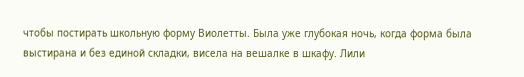чтобы постирать школьную форму Виолетты. Была уже глубокая ночь, когда форма была выстирана и без единой складки, висела на вешалке в шкафу. Лили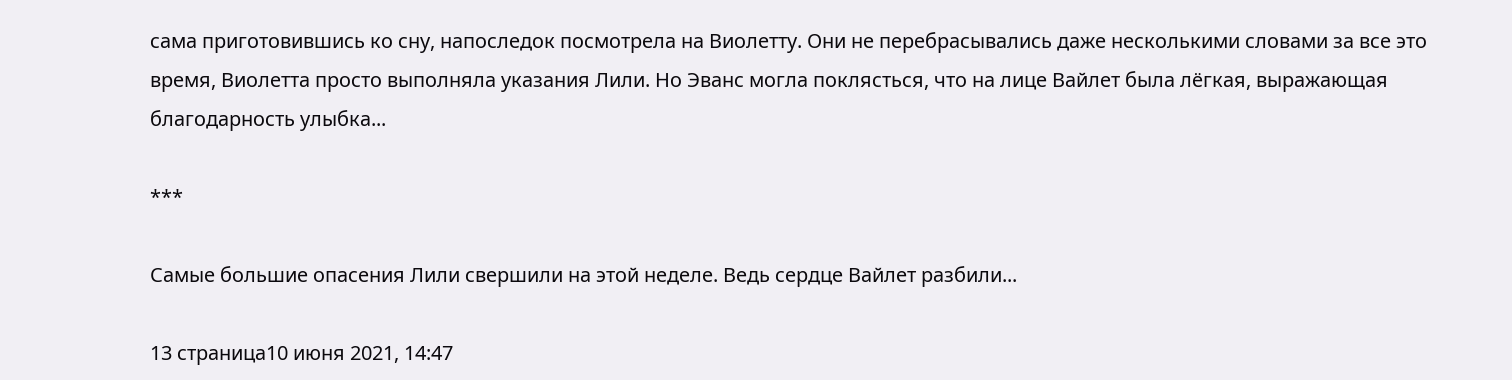сама приготовившись ко сну, напоследок посмотрела на Виолетту. Они не перебрасывались даже несколькими словами за все это время, Виолетта просто выполняла указания Лили. Но Эванс могла поклясться, что на лице Вайлет была лёгкая, выражающая благодарность улыбка...

***

Самые большие опасения Лили свершили на этой неделе. Ведь сердце Вайлет разбили...

13 страница10 июня 2021, 14:47